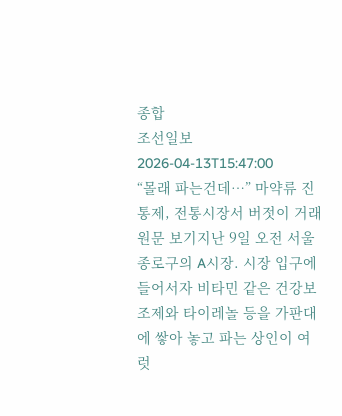종합
조선일보
2026-04-13T15:47:00
“몰래 파는건데…” 마약류 진통제, 전통시장서 버젓이 거래
원문 보기지난 9일 오전 서울 종로구의 A시장. 시장 입구에 들어서자 비타민 같은 건강보조제와 타이레놀 등을 가판대에 쌓아 놓고 파는 상인이 여럿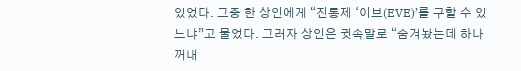있었다. 그중 한 상인에게 “진통제 ‘이브(EVE)’를 구할 수 있느냐”고 물었다. 그러자 상인은 귓속말로 “숨겨놨는데 하나 꺼내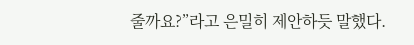줄까요?”라고 은밀히 제안하듯 말했다.